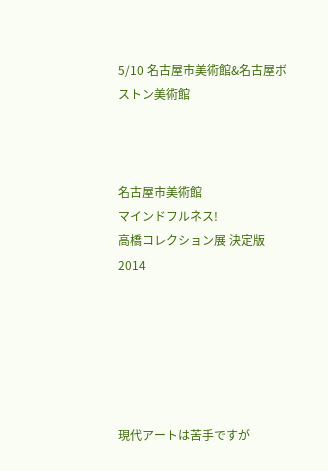5/10 名古屋市美術館&名古屋ボストン美術館



名古屋市美術館
マインドフルネス!
高橋コレクション展 決定版2014






現代アートは苦手ですが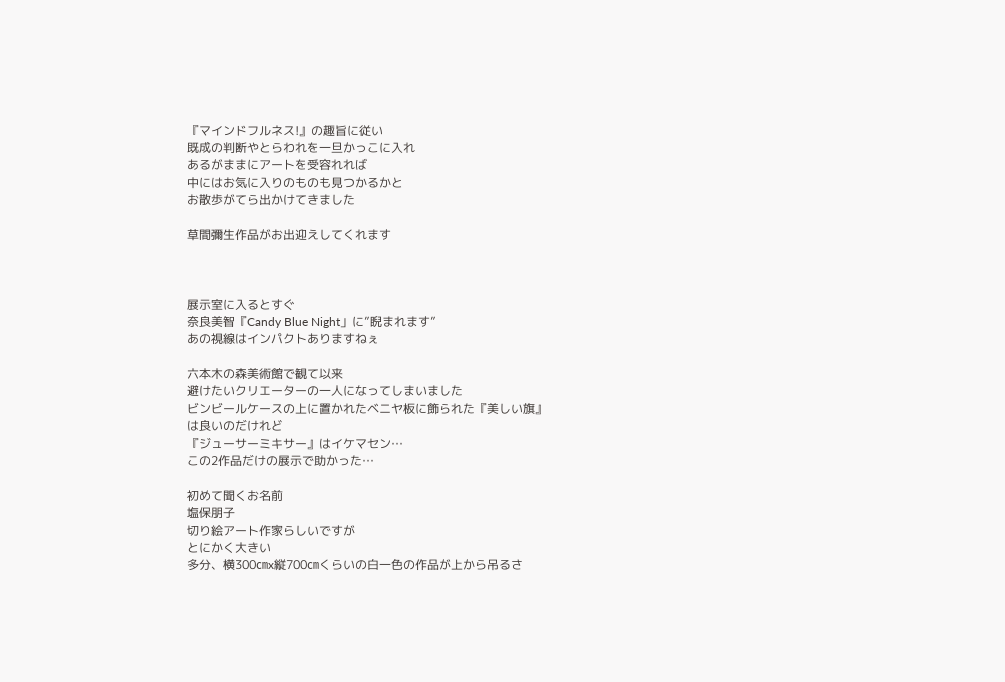『マインドフルネス!』の趣旨に従い
既成の判断やとらわれを一旦かっこに入れ
あるがままにアートを受容れれば
中にはお気に入りのものも見つかるかと
お散歩がてら出かけてきました

草間彌生作品がお出迎えしてくれます



展示室に入るとすぐ
奈良美智『Candy Blue Night」に”睨まれます”
あの視線はインパクトありますねぇ

六本木の森美術館で観て以来
避けたいクリエーターの一人になってしまいました
ビンビールケースの上に置かれたベニヤ板に飾られた『美しい旗』
は良いのだけれど
『ジューサーミキサー』はイケマセン…
この2作品だけの展示で助かった…

初めて聞くお名前
塩保朋子
切り絵アート作家らしいですが
とにかく大きい
多分、横300㎝x縦700㎝くらいの白一色の作品が上から吊るさ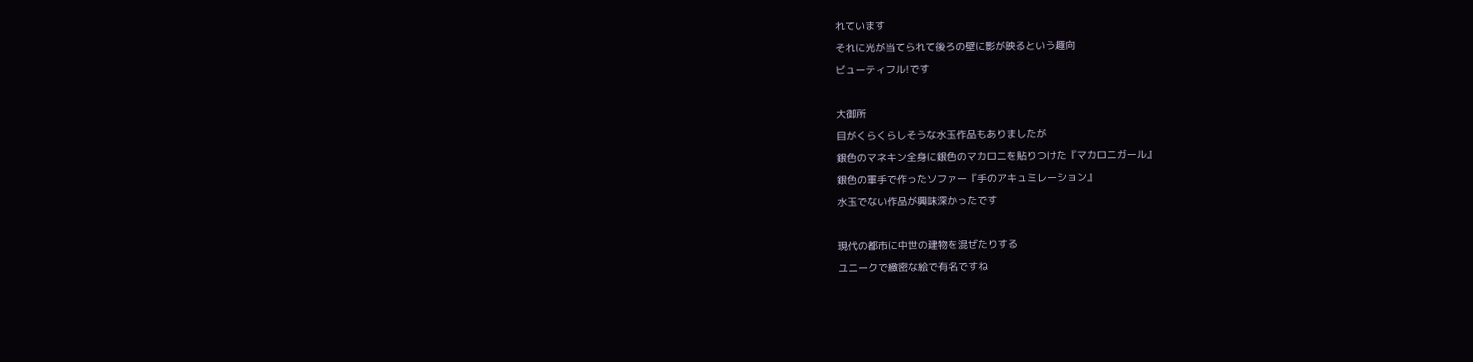れています
それに光が当てられて後ろの壁に影が映るという趣向
ビューティフル!です

大御所
目がくらくらしそうな水玉作品もありましたが
銀色のマネキン全身に銀色のマカロニを貼りつけた『マカロニガール』
銀色の軍手で作ったソファー『手のアキュミレーション』
水玉でない作品が興味深かったです

現代の都市に中世の建物を混ぜたりする
ユニークで緻密な絵で有名ですね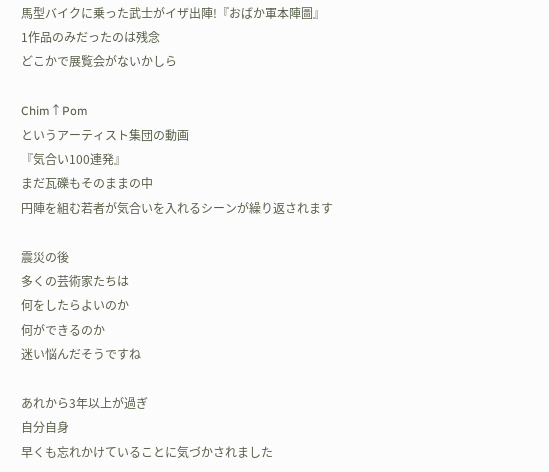馬型バイクに乗った武士がイザ出陣!『おばか軍本陣圖』
1作品のみだったのは残念
どこかで展覧会がないかしら

Chim↑Pom
というアーティスト集団の動画
『気合い100連発』
まだ瓦礫もそのままの中
円陣を組む若者が気合いを入れるシーンが繰り返されます

震災の後
多くの芸術家たちは
何をしたらよいのか
何ができるのか
迷い悩んだそうですね

あれから3年以上が過ぎ
自分自身
早くも忘れかけていることに気づかされました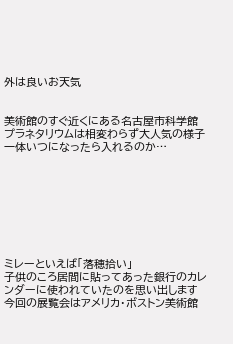外は良いお天気


美術館のすぐ近くにある名古屋市科学館
プラネタリウムは相変わらず大人気の様子
一体いつになったら入れるのか…








ミレーといえば「落穂拾い」
子供のころ居間に貼ってあった銀行のカレンダーに使われていたのを思い出します
今回の展覧会はアメリカ・ボストン美術館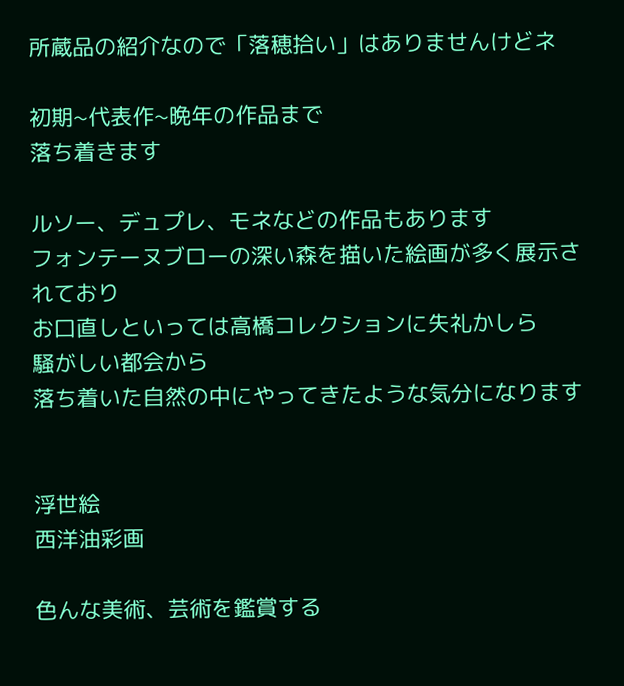所蔵品の紹介なので「落穂拾い」はありませんけどネ

初期~代表作~晩年の作品まで
落ち着きます

ルソー、デュプレ、モネなどの作品もあります
フォンテーヌブローの深い森を描いた絵画が多く展示されており
お口直しといっては高橋コレクションに失礼かしら
騒がしい都会から
落ち着いた自然の中にやってきたような気分になります


浮世絵
西洋油彩画

色んな美術、芸術を鑑賞する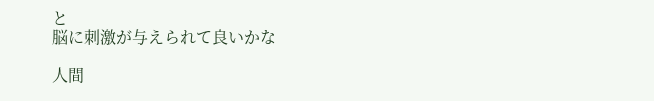と
脳に刺激が与えられて良いかな

人間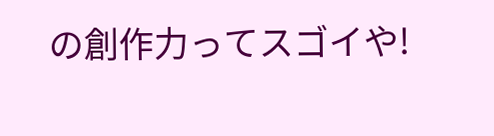の創作力ってスゴイや!